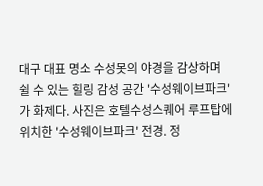대구 대표 명소 수성못의 야경을 감상하며 쉴 수 있는 힐링 감성 공간 '수성웨이브파크'가 화제다. 사진은 호텔수성스퀘어 루프탑에 위치한 '수성웨이브파크' 전경. 정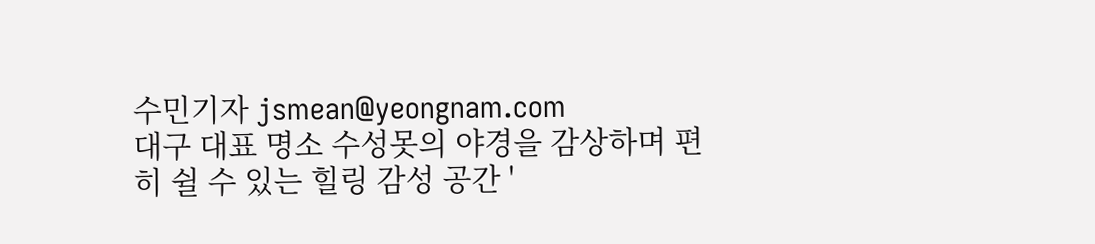수민기자 jsmean@yeongnam.com
대구 대표 명소 수성못의 야경을 감상하며 편히 쉴 수 있는 힐링 감성 공간 '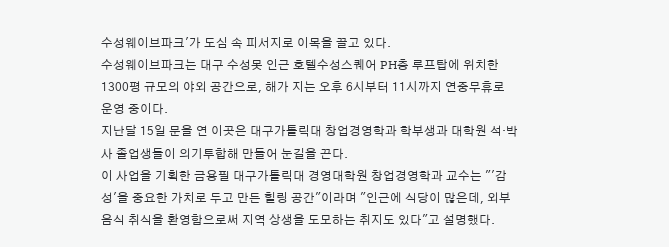수성웨이브파크'가 도심 속 피서지로 이목을 끌고 있다.
수성웨이브파크는 대구 수성못 인근 호텔수성스퀘어 PH층 루프탑에 위치한 1300평 규모의 야외 공간으로, 해가 지는 오후 6시부터 11시까지 연중무휴로 운영 중이다.
지난달 15일 문을 연 이곳은 대구가톨릭대 창업경영학과 학부생과 대학원 석·박사 졸업생들이 의기투합해 만들어 눈길을 끈다.
이 사업을 기획한 금용필 대구가톨릭대 경영대학원 창업경영학과 교수는 "'감성'을 중요한 가치로 두고 만든 힐링 공간"이라며 "인근에 식당이 많은데, 외부 음식 취식을 환영함으로써 지역 상생을 도모하는 취지도 있다"고 설명했다.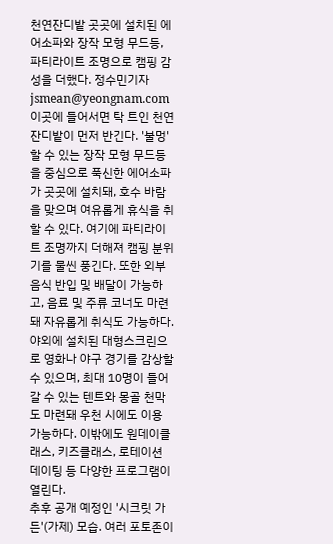천연잔디밭 곳곳에 설치된 에어소파와 장작 모형 무드등, 파티라이트 조명으로 캠핑 감성을 더했다. 정수민기자 jsmean@yeongnam.com
이곳에 들어서면 탁 트인 천연잔디밭이 먼저 반긴다. '불멍' 할 수 있는 장작 모형 무드등을 중심으로 푹신한 에어소파가 곳곳에 설치돼, 호수 바람을 맞으며 여유롭게 휴식을 취할 수 있다. 여기에 파티라이트 조명까지 더해져 캠핑 분위기를 물씬 풍긴다. 또한 외부 음식 반입 및 배달이 가능하고, 음료 및 주류 코너도 마련돼 자유롭게 취식도 가능하다.
야외에 설치된 대형스크린으로 영화나 야구 경기를 감상할 수 있으며, 최대 10명이 들어갈 수 있는 텐트와 몽골 천막도 마련돼 우천 시에도 이용 가능하다. 이밖에도 원데이클래스, 키즈클래스, 로테이션 데이팅 등 다양한 프로그램이 열린다.
추후 공개 예정인 '시크릿 가든'(가제) 모습. 여러 포토존이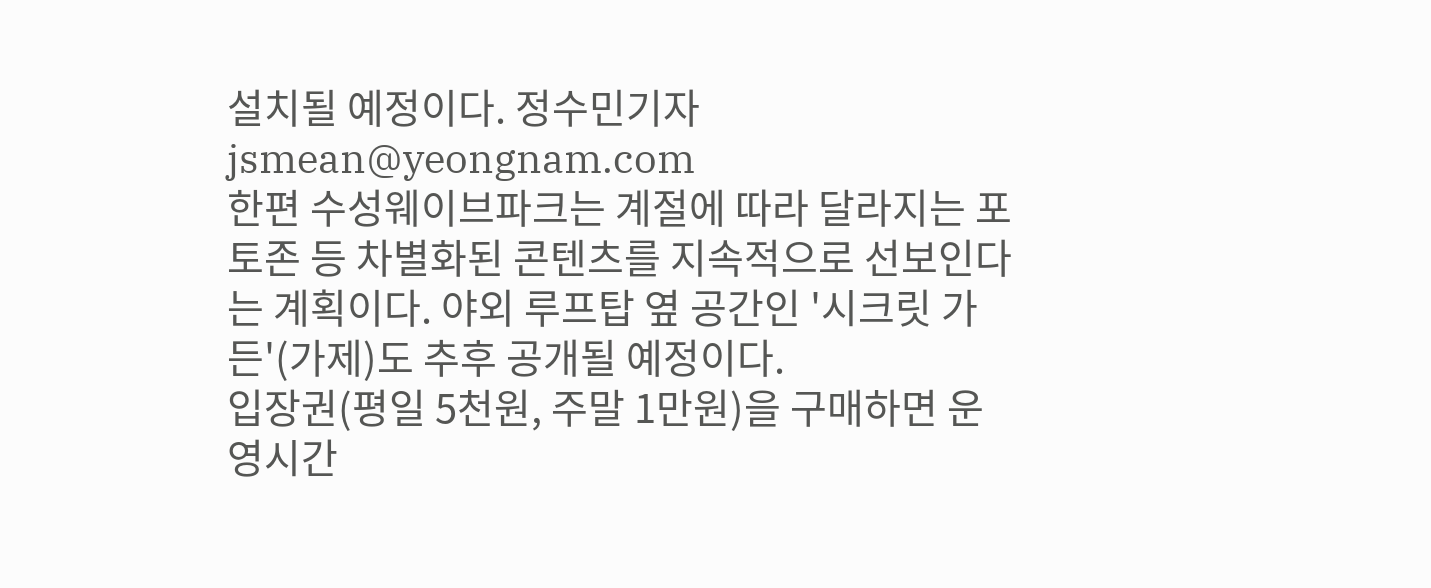설치될 예정이다. 정수민기자 jsmean@yeongnam.com
한편 수성웨이브파크는 계절에 따라 달라지는 포토존 등 차별화된 콘텐츠를 지속적으로 선보인다는 계획이다. 야외 루프탑 옆 공간인 '시크릿 가든'(가제)도 추후 공개될 예정이다.
입장권(평일 5천원, 주말 1만원)을 구매하면 운영시간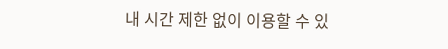내 시간 제한 없이 이용할 수 있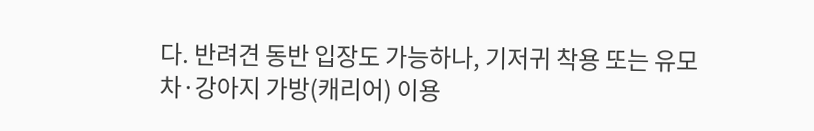다. 반려견 동반 입장도 가능하나, 기저귀 착용 또는 유모차·강아지 가방(캐리어) 이용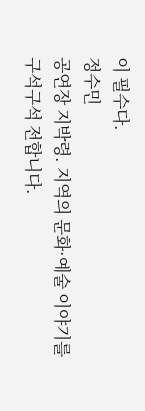이 필수다.
정수민
공연장 지박령. 지역의 문화·예술 이야기를 구석구석 전합니다.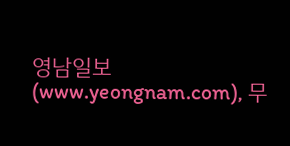영남일보(www.yeongnam.com), 무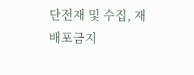단전재 및 수집, 재배포금지